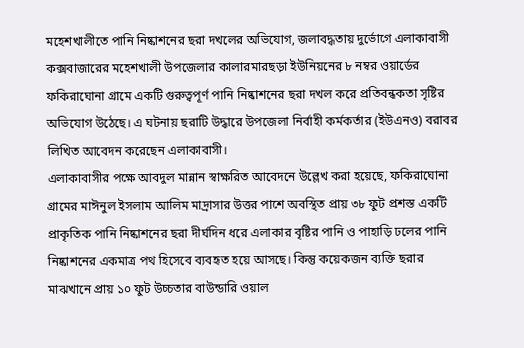মহেশখালীতে পানি নিষ্কাশনের ছরা দখলের অভিযোগ, জলাবদ্ধতায় দুর্ভোগে এলাকাবাসী
কক্সবাজারের মহেশখালী উপজেলার কালারমারছড়া ইউনিয়নের ৮ নম্বর ওয়ার্ডের ফকিরাঘোনা গ্রামে একটি গুরুত্বপূর্ণ পানি নিষ্কাশনের ছরা দখল করে প্রতিবন্ধকতা সৃষ্টির অভিযোগ উঠেছে। এ ঘটনায় ছরাটি উদ্ধারে উপজেলা নির্বাহী কর্মকর্তার (ইউএনও) বরাবর লিখিত আবেদন করেছেন এলাকাবাসী।
এলাকাবাসীর পক্ষে আবদুল মান্নান স্বাক্ষরিত আবেদনে উল্লেখ করা হয়েছে, ফকিরাঘোনা গ্রামের মাঈনুল ইসলাম আলিম মাদ্রাসার উত্তর পাশে অবস্থিত প্রায় ৩৮ ফুট প্রশস্ত একটি প্রাকৃতিক পানি নিষ্কাশনের ছরা দীর্ঘদিন ধরে এলাকার বৃষ্টির পানি ও পাহাড়ি ঢলের পানি নিষ্কাশনের একমাত্র পথ হিসেবে ব্যবহৃত হয়ে আসছে। কিন্তু কয়েকজন ব্যক্তি ছরার মাঝখানে প্রায় ১০ ফুট উচ্চতার বাউন্ডারি ওয়াল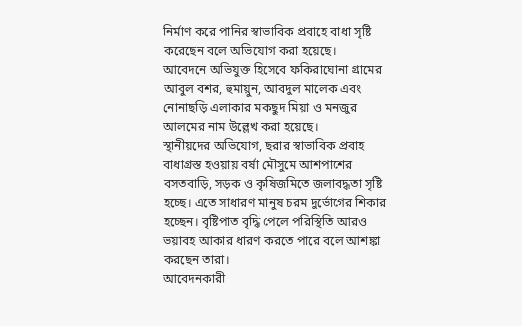নির্মাণ করে পানির স্বাভাবিক প্রবাহে বাধা সৃষ্টি করেছেন বলে অভিযোগ করা হয়েছে।
আবেদনে অভিযুক্ত হিসেবে ফকিরাঘোনা গ্রামের আবুল বশর, হুমায়ুন, আবদুল মালেক এবং নোনাছড়ি এলাকার মকছুদ মিয়া ও মনজুর আলমের নাম উল্লেখ করা হয়েছে।
স্থানীয়দের অভিযোগ, ছরার স্বাভাবিক প্রবাহ বাধাগ্রস্ত হওয়ায় বর্ষা মৌসুমে আশপাশের বসতবাড়ি, সড়ক ও কৃষিজমিতে জলাবদ্ধতা সৃষ্টি হচ্ছে। এতে সাধারণ মানুষ চরম দুর্ভোগের শিকার হচ্ছেন। বৃষ্টিপাত বৃদ্ধি পেলে পরিস্থিতি আরও ভয়াবহ আকার ধারণ করতে পারে বলে আশঙ্কা করছেন তারা।
আবেদনকারী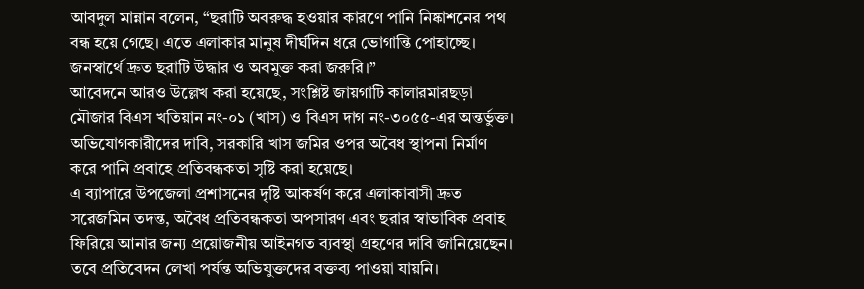আবদুল মান্নান বলেন, “ছরাটি অবরুদ্ধ হওয়ার কারণে পানি নিষ্কাশনের পথ বন্ধ হয়ে গেছে। এতে এলাকার মানুষ দীর্ঘদিন ধরে ভোগান্তি পোহাচ্ছে। জনস্বার্থে দ্রুত ছরাটি উদ্ধার ও অবমুক্ত করা জরুরি।”
আবেদনে আরও উল্লেখ করা হয়েছে, সংশ্লিষ্ট জায়গাটি কালারমারছড়া মৌজার বিএস খতিয়ান নং-০১ (খাস) ও বিএস দাগ নং-৩০৫৫-এর অন্তর্ভুক্ত। অভিযোগকারীদের দাবি, সরকারি খাস জমির ওপর অবৈধ স্থাপনা নির্মাণ করে পানি প্রবাহে প্রতিবন্ধকতা সৃষ্টি করা হয়েছে।
এ ব্যাপারে উপজেলা প্রশাসনের দৃষ্টি আকর্ষণ করে এলাকাবাসী দ্রুত সরেজমিন তদন্ত, অবৈধ প্রতিবন্ধকতা অপসারণ এবং ছরার স্বাভাবিক প্রবাহ ফিরিয়ে আনার জন্য প্রয়োজনীয় আইনগত ব্যবস্থা গ্রহণের দাবি জানিয়েছেন।
তবে প্রতিবেদন লেখা পর্যন্ত অভিযুক্তদের বক্তব্য পাওয়া যায়নি।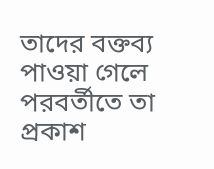তাদের বক্তব্য পাওয়া গেলে পরবর্তীতে তা প্রকাশ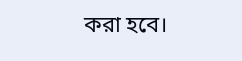করা হবে।